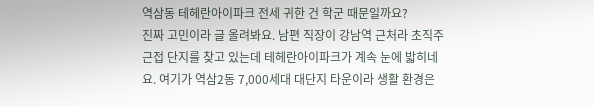역삼동 테헤란아이파크 전세 귀한 건 학군 때문일까요?
진짜 고민이라 글 올려봐요. 남편 직장이 강남역 근처라 초직주근접 단지를 찾고 있는데 테헤란아이파크가 계속 눈에 밟히네요. 여기가 역삼2동 7,000세대 대단지 타운이라 생활 환경은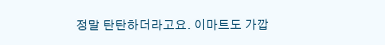정말 탄탄하더라고요. 이마트도 가깝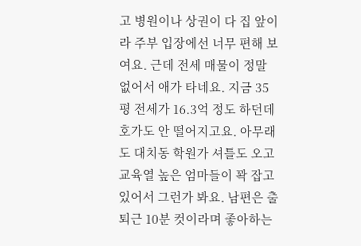고 병원이나 상권이 다 집 앞이라 주부 입장에선 너무 편해 보여요. 근데 전세 매물이 정말 없어서 애가 타네요. 지금 35평 전세가 16.3억 정도 하던데 호가도 안 떨어지고요. 아무래도 대치동 학원가 셔틀도 오고 교육열 높은 엄마들이 꽉 잡고 있어서 그런가 봐요. 남편은 출퇴근 10분 컷이라며 좋아하는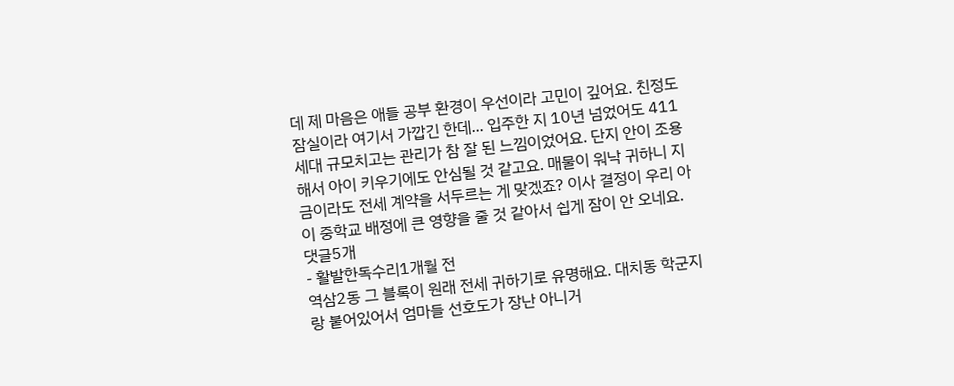데 제 마음은 애들 공부 환경이 우선이라 고민이 깊어요. 친정도 잠실이라 여기서 가깝긴 한데... 입주한 지 10년 넘었어도 411세대 규모치고는 관리가 참 잘 된 느낌이었어요. 단지 안이 조용해서 아이 키우기에도 안심될 것 같고요. 매물이 워낙 귀하니 지금이라도 전세 계약을 서두르는 게 맞겠죠? 이사 결정이 우리 아이 중학교 배정에 큰 영향을 줄 것 같아서 쉽게 잠이 안 오네요.
댓글5개
- 활발한독수리1개월 전
역삼2동 그 블록이 원래 전세 귀하기로 유명해요. 대치동 학군지랑 붙어있어서 엄마들 선호도가 장난 아니거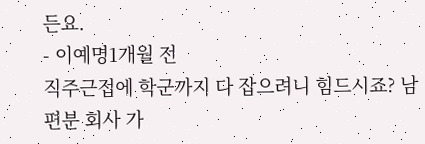든요.
- 이예명1개월 전
직주근접에 학군까지 다 잡으려니 힘드시죠? 남편분 회사 가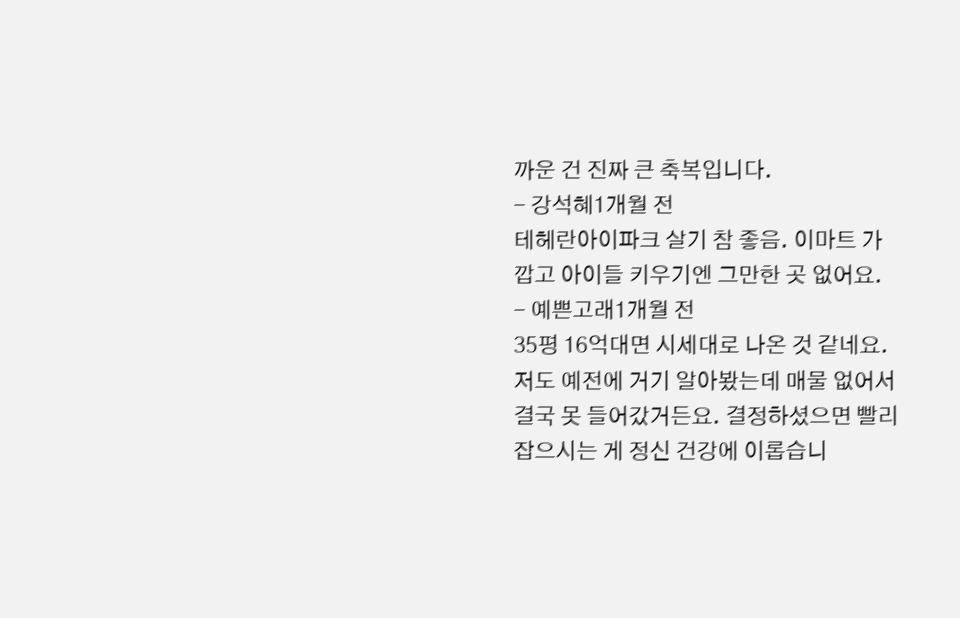까운 건 진짜 큰 축복입니다.
- 강석혜1개월 전
테헤란아이파크 살기 참 좋음. 이마트 가깝고 아이들 키우기엔 그만한 곳 없어요.
- 예쁜고래1개월 전
35평 16억대면 시세대로 나온 것 같네요. 저도 예전에 거기 알아봤는데 매물 없어서 결국 못 들어갔거든요. 결정하셨으면 빨리 잡으시는 게 정신 건강에 이롭습니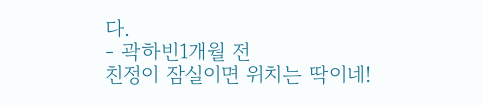다.
- 곽하빈1개월 전
친정이 잠실이면 위치는 딱이네!